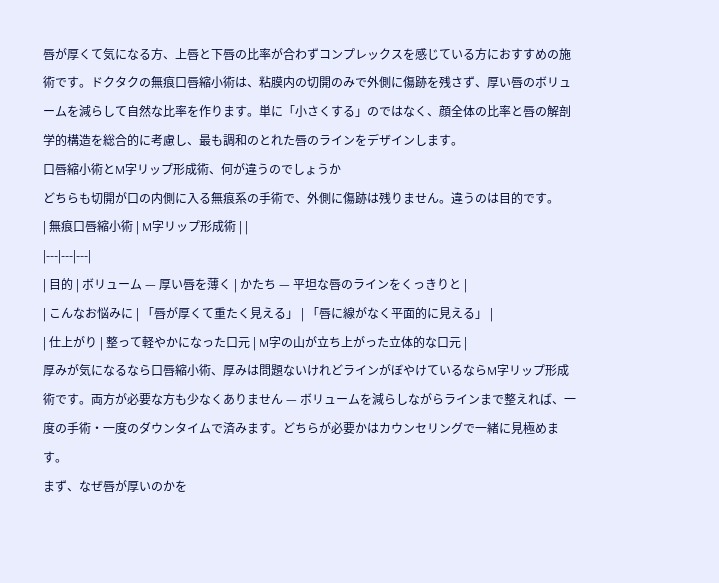唇が厚くて気になる方、上唇と下唇の比率が合わずコンプレックスを感じている方におすすめの施術です。ドクタクの無痕口唇縮小術は、粘膜内の切開のみで外側に傷跡を残さず、厚い唇のボリュームを減らして自然な比率を作ります。単に「小さくする」のではなく、顔全体の比率と唇の解剖学的構造を総合的に考慮し、最も調和のとれた唇のラインをデザインします。
口唇縮小術とM字リップ形成術、何が違うのでしょうか
どちらも切開が口の内側に入る無痕系の手術で、外側に傷跡は残りません。違うのは目的です。
| 無痕口唇縮小術 | M字リップ形成術 | |
|---|---|---|
| 目的 | ボリューム — 厚い唇を薄く | かたち — 平坦な唇のラインをくっきりと |
| こんなお悩みに | 「唇が厚くて重たく見える」 | 「唇に線がなく平面的に見える」 |
| 仕上がり | 整って軽やかになった口元 | M字の山が立ち上がった立体的な口元 |
厚みが気になるなら口唇縮小術、厚みは問題ないけれどラインがぼやけているならM字リップ形成術です。両方が必要な方も少なくありません — ボリュームを減らしながらラインまで整えれば、一度の手術・一度のダウンタイムで済みます。どちらが必要かはカウンセリングで一緒に見極めます。
まず、なぜ唇が厚いのかを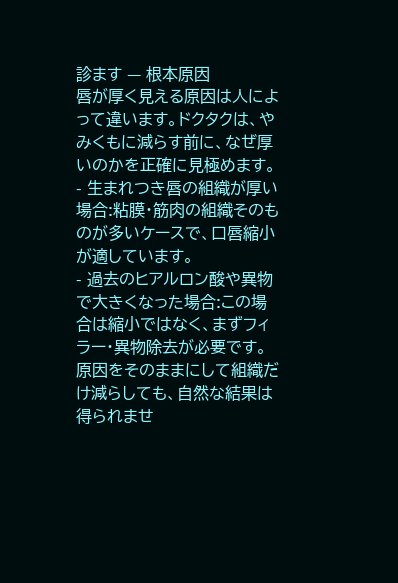診ます — 根本原因
唇が厚く見える原因は人によって違います。ドクタクは、やみくもに減らす前に、なぜ厚いのかを正確に見極めます。
- 生まれつき唇の組織が厚い場合:粘膜・筋肉の組織そのものが多いケースで、口唇縮小が適しています。
- 過去のヒアルロン酸や異物で大きくなった場合:この場合は縮小ではなく、まずフィラー・異物除去が必要です。原因をそのままにして組織だけ減らしても、自然な結果は得られませ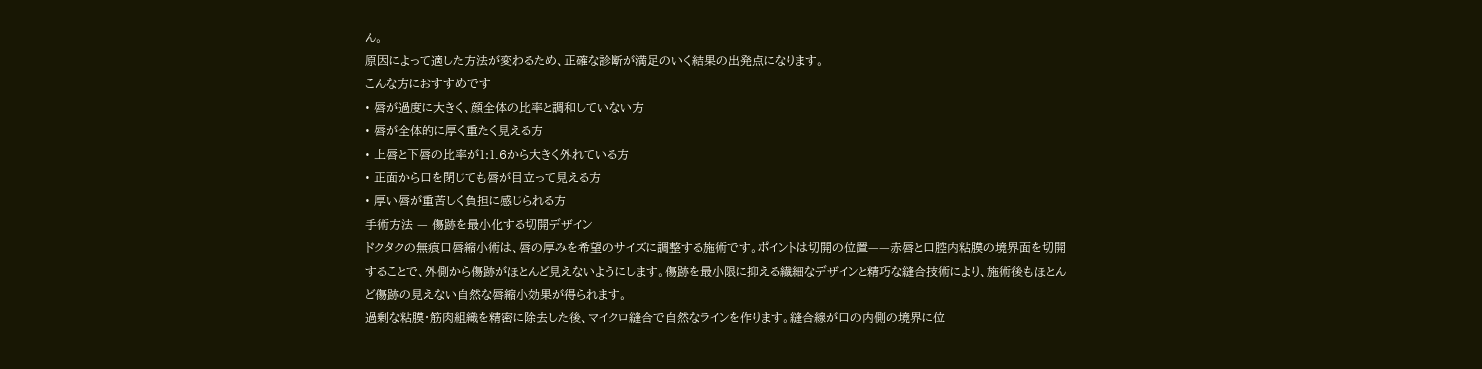ん。
原因によって適した方法が変わるため、正確な診断が満足のいく結果の出発点になります。
こんな方におすすめです
• 唇が過度に大きく、顔全体の比率と調和していない方
• 唇が全体的に厚く重たく見える方
• 上唇と下唇の比率が1:1.6から大きく外れている方
• 正面から口を閉じても唇が目立って見える方
• 厚い唇が重苦しく負担に感じられる方
手術方法 — 傷跡を最小化する切開デザイン
ドクタクの無痕口唇縮小術は、唇の厚みを希望のサイズに調整する施術です。ポイントは切開の位置——赤唇と口腔内粘膜の境界面を切開することで、外側から傷跡がほとんど見えないようにします。傷跡を最小限に抑える繊細なデザインと精巧な縫合技術により、施術後もほとんど傷跡の見えない自然な唇縮小効果が得られます。
過剰な粘膜・筋肉組織を精密に除去した後、マイクロ縫合で自然なラインを作ります。縫合線が口の内側の境界に位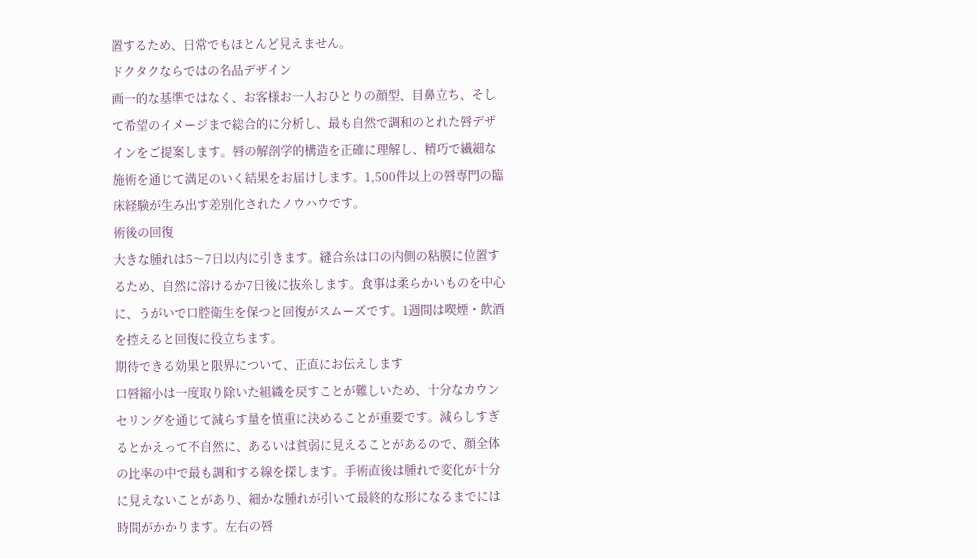置するため、日常でもほとんど見えません。
ドクタクならではの名品デザイン
画一的な基準ではなく、お客様お一人おひとりの顔型、目鼻立ち、そして希望のイメージまで総合的に分析し、最も自然で調和のとれた唇デザインをご提案します。唇の解剖学的構造を正確に理解し、精巧で繊細な施術を通じて満足のいく結果をお届けします。1,500件以上の唇専門の臨床経験が生み出す差別化されたノウハウです。
術後の回復
大きな腫れは5〜7日以内に引きます。縫合糸は口の内側の粘膜に位置するため、自然に溶けるか7日後に抜糸します。食事は柔らかいものを中心に、うがいで口腔衛生を保つと回復がスムーズです。1週間は喫煙・飲酒を控えると回復に役立ちます。
期待できる効果と限界について、正直にお伝えします
口唇縮小は一度取り除いた組織を戻すことが難しいため、十分なカウンセリングを通じて減らす量を慎重に決めることが重要です。減らしすぎるとかえって不自然に、あるいは貧弱に見えることがあるので、顔全体の比率の中で最も調和する線を探します。手術直後は腫れで変化が十分に見えないことがあり、細かな腫れが引いて最終的な形になるまでには時間がかかります。左右の唇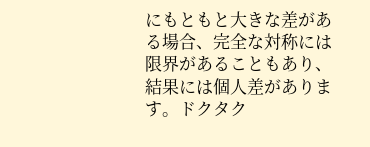にもともと大きな差がある場合、完全な対称には限界があることもあり、結果には個人差があります。ドクタク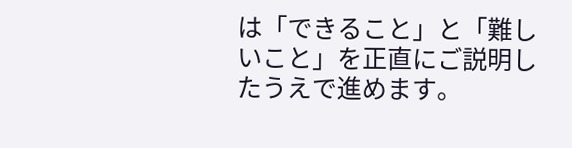は「できること」と「難しいこと」を正直にご説明したうえで進めます。